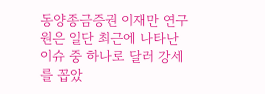동양종금증권 이재만 연구원은 일단 최근에 나타난 이슈 중 하나로 달러 강세를 꼽았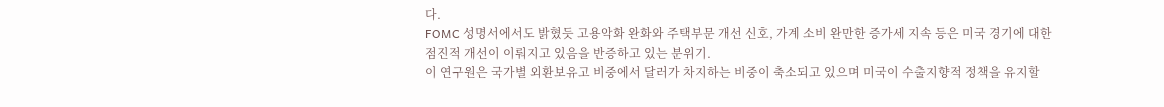다.
FOMC 성명서에서도 밝혔듯 고용악화 완화와 주택부문 개선 신호, 가계 소비 완만한 증가세 지속 등은 미국 경기에 대한 점진적 개선이 이뤄지고 있음을 반증하고 있는 분위기.
이 연구원은 국가별 외환보유고 비중에서 달러가 차지하는 비중이 축소되고 있으며 미국이 수출지향적 정책을 유지할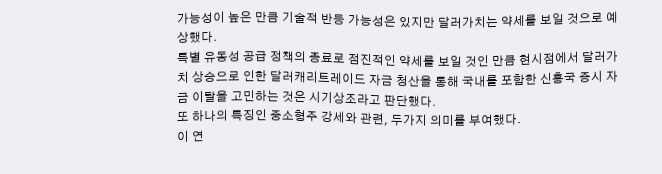가능성이 높은 만큼 기술적 반등 가능성은 있지만 달러가치는 약세를 보일 것으로 예상했다.
특별 유동성 공급 정책의 종료로 점진적인 약세를 보일 것인 만큼 현시점에서 달러가치 상승으로 인한 달러캐리트레이드 자금 청산을 통해 국내를 포함한 신흥국 증시 자금 이탈을 고민하는 것은 시기상조라고 판단했다.
또 하나의 특징인 중소형주 강세와 관련, 두가지 의미를 부여했다.
이 연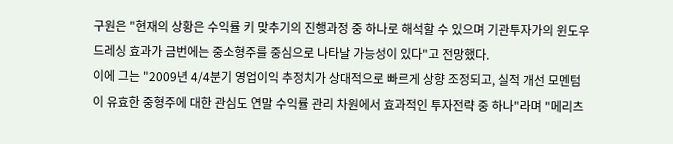구원은 "현재의 상황은 수익률 키 맞추기의 진행과정 중 하나로 해석할 수 있으며 기관투자가의 윈도우드레싱 효과가 금번에는 중소형주를 중심으로 나타날 가능성이 있다"고 전망했다.
이에 그는 "2009년 4/4분기 영업이익 추정치가 상대적으로 빠르게 상향 조정되고, 실적 개선 모멘텀이 유효한 중형주에 대한 관심도 연말 수익률 관리 차원에서 효과적인 투자전략 중 하나"라며 "메리츠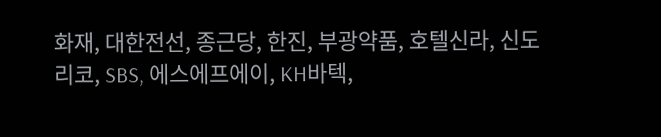화재, 대한전선, 종근당, 한진, 부광약품, 호텔신라, 신도리코, SBS, 에스에프에이, KH바텍,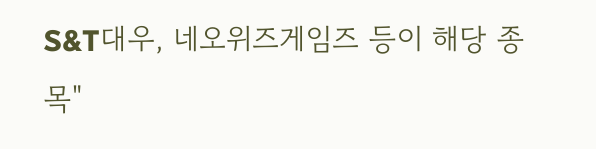S&T대우, 네오위즈게임즈 등이 해당 종목"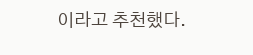이라고 추천했다.